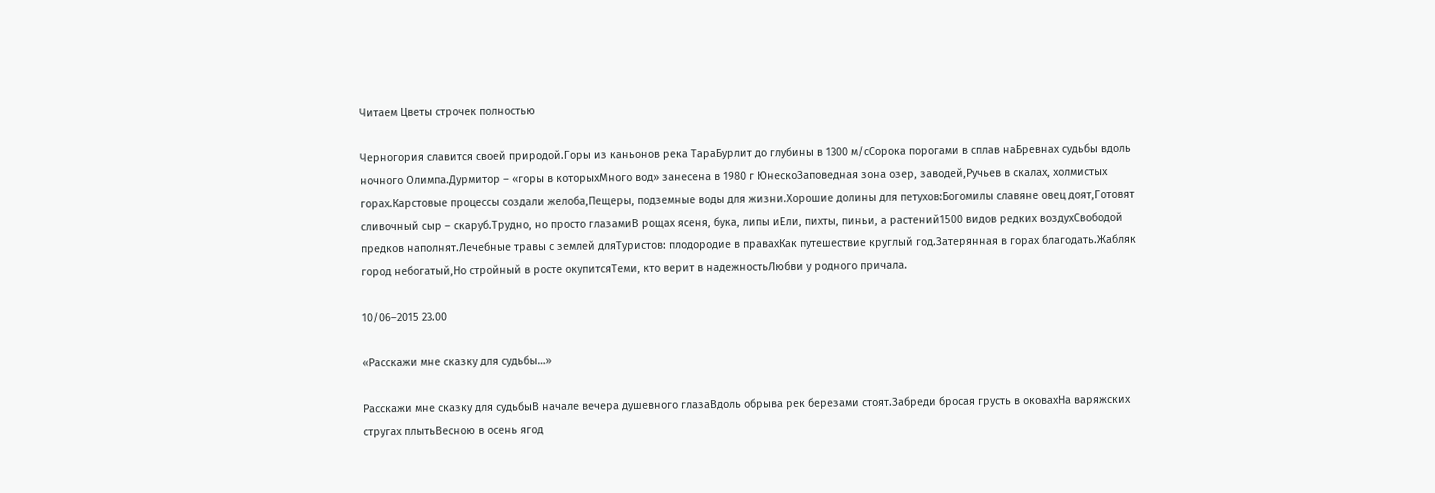Читаем Цветы строчек полностью

Черногория славится своей природой.Горы из каньонов река ТараБурлит до глубины в 1300 м/сСорока порогами в сплав наБревнах судьбы вдоль ночного Олимпа.Дурмитор – «горы в которыхМного вод» занесена в 1980 г ЮнескоЗаповедная зона озер, заводей,Ручьев в скалах, холмистых горах.Карстовые процессы создали желоба,Пещеры, подземные воды для жизни.Хорошие долины для петухов:Богомилы славяне овец доят,Готовят сливочный сыр – скаруб.Трудно, но просто глазамиВ рощах ясеня, бука, липы иЕли, пихты, пиньи, а растений1500 видов редких воздухСвободой предков наполнят.Лечебные травы с землей дляТуристов: плодородие в правахКак путешествие круглый год.Затерянная в горах благодать.Жабляк город небогатый,Но стройный в росте окупитсяТеми, кто верит в надежностьЛюбви у родного причала.

10/06–2015 23.00

«Расскажи мне сказку для судьбы…»

Расскажи мне сказку для судьбыВ начале вечера душевного глазаВдоль обрыва рек березами стоят.Забреди бросая грусть в оковахНа варяжских стругах плытьВесною в осень ягод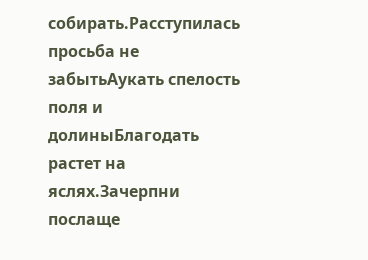собирать.Расступилась просьба не забытьАукать спелость поля и долиныБлагодать растет на яслях.Зачерпни послаще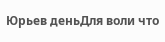Юрьев деньДля воли что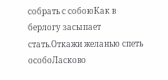собрать с собоюКак в берлогу засыпает стать.Откажи желанью спеть особоЛасково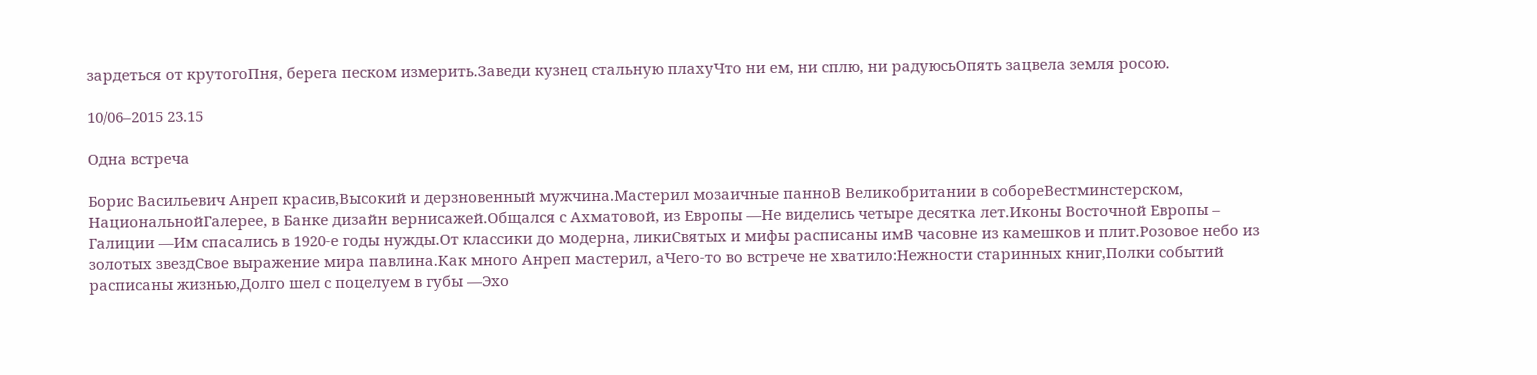зардеться от крутогоПня, берега песком измерить.Заведи кузнец стальную плахуЧто ни ем, ни сплю, ни радуюсьОпять зацвела земля росою.

10/06–2015 23.15

Одна встреча

Борис Васильевич Анреп красив,Высокий и дерзновенный мужчина.Мастерил мозаичные панноВ Великобритании в собореВестминстерском, НациональнойГалерее, в Банке дизайн вернисажей.Общался с Ахматовой, из Европы —Не виделись четыре десятка лет.Иконы Восточной Европы – Галиции —Им спасались в 1920-е годы нужды.От классики до модерна, ликиСвятых и мифы расписаны имВ часовне из камешков и плит.Розовое небо из золотых звездСвое выражение мира павлина.Как много Анреп мастерил, аЧего-то во встрече не хватило:Нежности старинных книг,Полки событий расписаны жизнью,Долго шел с поцелуем в губы —Эхо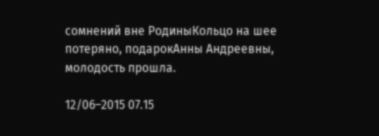сомнений вне РодиныКольцо на шее потеряно, подарокАнны Андреевны, молодость прошла.

12/06–2015 07.15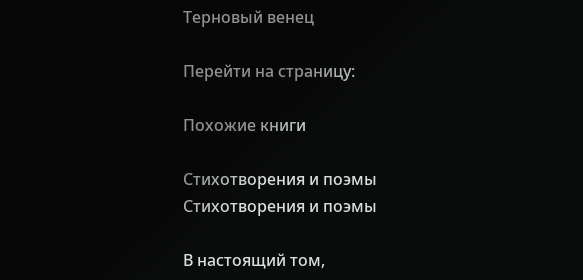Терновый венец

Перейти на страницу:

Похожие книги

Стихотворения и поэмы
Стихотворения и поэмы

В настоящий том,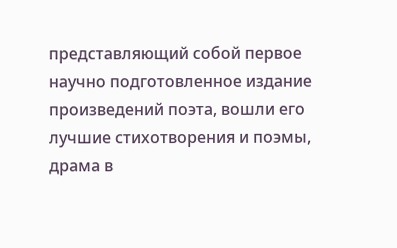представляющий собой первое научно подготовленное издание произведений поэта, вошли его лучшие стихотворения и поэмы, драма в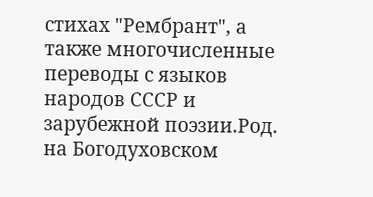стихах "Рембрант", а также многочисленные переводы с языков народов СССР и зарубежной поэзии.Род. на Богодуховском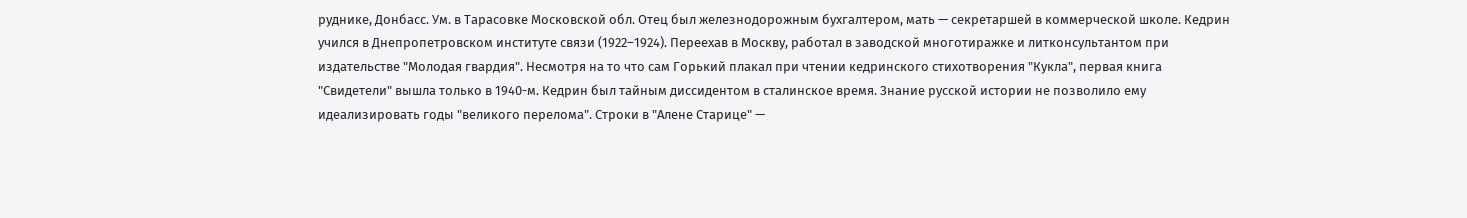руднике, Донбасс. Ум. в Тарасовке Московской обл. Отец был железнодорожным бухгалтером, мать — секретаршей в коммерческой школе. Кедрин учился в Днепропетровском институте связи (1922–1924). Переехав в Москву, работал в заводской многотиражке и литконсультантом при издательстве "Молодая гвардия". Несмотря на то что сам Горький плакал при чтении кедринского стихотворения "Кукла", первая книга "Свидетели" вышла только в 1940-м. Кедрин был тайным диссидентом в сталинское время. Знание русской истории не позволило ему идеализировать годы "великого перелома". Строки в "Алене Старице" —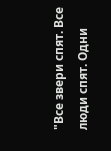"Все звери спят. Все люди спят. Одни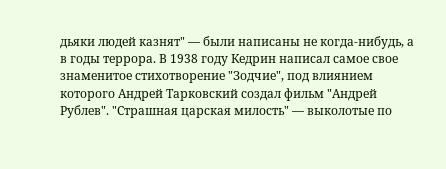дьяки людей казнят" — были написаны не когда-нибудь, а в годы террора. В 1938 году Кедрин написал самое свое знаменитое стихотворение "Зодчие", под влиянием которого Андрей Тарковский создал фильм "Андрей Рублев". "Страшная царская милость" — выколотые по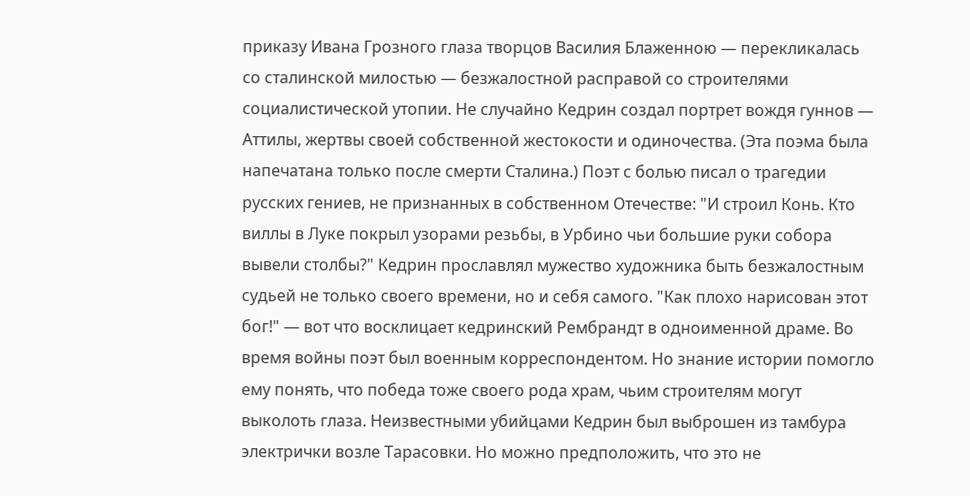приказу Ивана Грозного глаза творцов Василия Блаженною — перекликалась со сталинской милостью — безжалостной расправой со строителями социалистической утопии. Не случайно Кедрин создал портрет вождя гуннов — Аттилы, жертвы своей собственной жестокости и одиночества. (Эта поэма была напечатана только после смерти Сталина.) Поэт с болью писал о трагедии русских гениев, не признанных в собственном Отечестве: "И строил Конь. Кто виллы в Луке покрыл узорами резьбы, в Урбино чьи большие руки собора вывели столбы?" Кедрин прославлял мужество художника быть безжалостным судьей не только своего времени, но и себя самого. "Как плохо нарисован этот бог!" — вот что восклицает кедринский Рембрандт в одноименной драме. Во время войны поэт был военным корреспондентом. Но знание истории помогло ему понять, что победа тоже своего рода храм, чьим строителям могут выколоть глаза. Неизвестными убийцами Кедрин был выброшен из тамбура электрички возле Тарасовки. Но можно предположить, что это не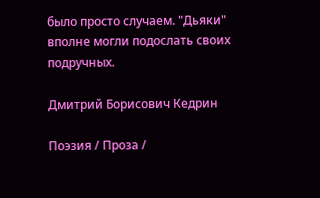было просто случаем. "Дьяки" вполне могли подослать своих подручных.

Дмитрий Борисович Кедрин

Поэзия / Проза /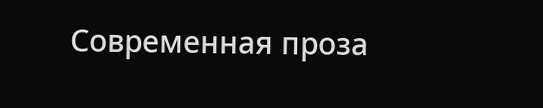Современная проза